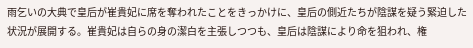雨乞いの大典で皇后が崔貴妃に席を奪われたことをきっかけに、皇后の側近たちが陰謀を疑う緊迫した状況が展開する。崔貴妃は自らの身の潔白を主張しつつも、皇后は陰謀により命を狙われ、権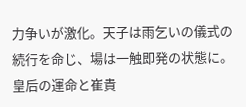力争いが激化。天子は雨乞いの儀式の続行を命じ、場は一触即発の状態に。皇后の運命と崔貴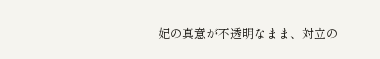妃の真意が不透明なまま、対立の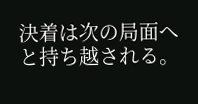決着は次の局面へと持ち越される。